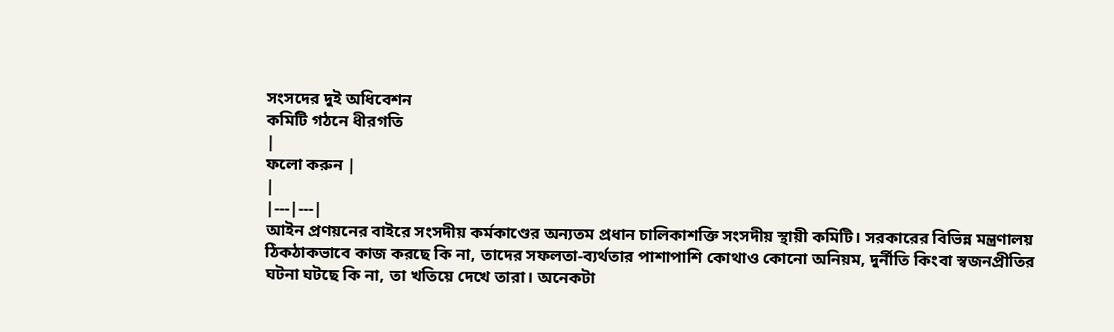সংসদের দুই অধিবেশন
কমিটি গঠনে ধীরগতি
|
ফলো করুন |
|
|---|---|
আইন প্রণয়নের বাইরে সংসদীয় কর্মকাণ্ডের অন্যতম প্রধান চালিকাশক্তি সংসদীয় স্থায়ী কমিটি। সরকারের বিভিন্ন মন্ত্রণালয় ঠিকঠাকভাবে কাজ করছে কি না, তাদের সফলতা-ব্যর্থতার পাশাপাশি কোথাও কোনো অনিয়ম, দুর্নীতি কিংবা স্বজনপ্রীতির ঘটনা ঘটছে কি না, তা খতিয়ে দেখে তারা। অনেকটা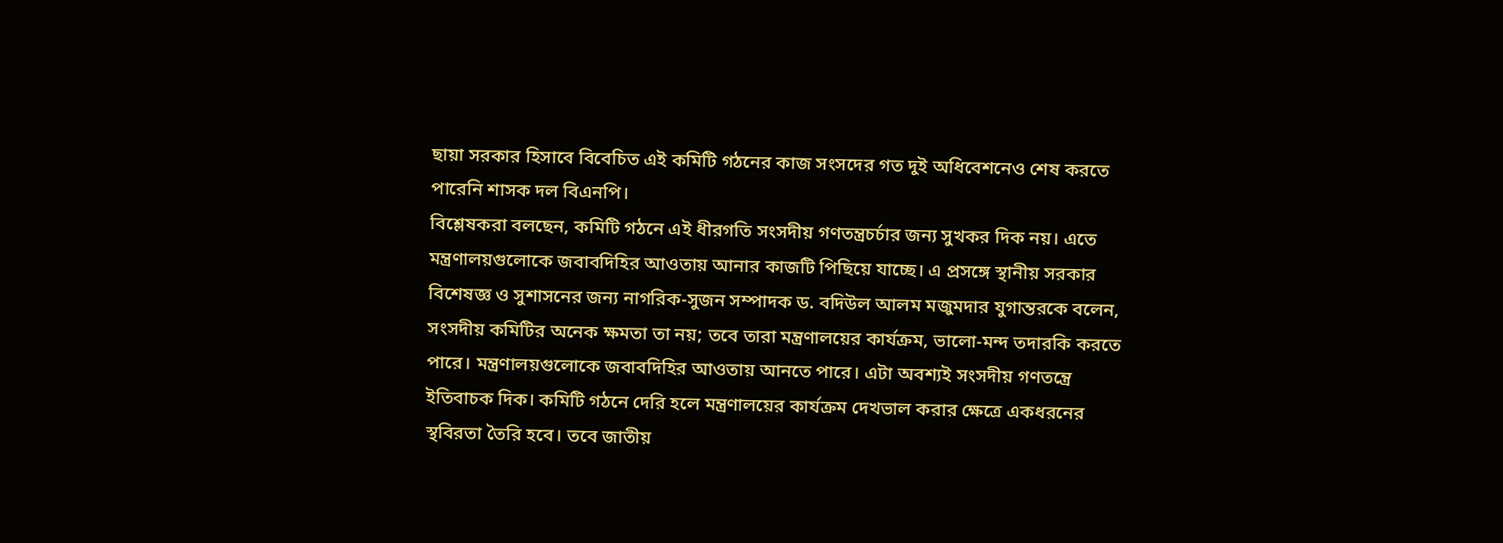ছায়া সরকার হিসাবে বিবেচিত এই কমিটি গঠনের কাজ সংসদের গত দুই অধিবেশনেও শেষ করতে পারেনি শাসক দল বিএনপি।
বিশ্লেষকরা বলছেন, কমিটি গঠনে এই ধীরগতি সংসদীয় গণতন্ত্রচর্চার জন্য সুখকর দিক নয়। এতে মন্ত্রণালয়গুলোকে জবাবদিহির আওতায় আনার কাজটি পিছিয়ে যাচ্ছে। এ প্রসঙ্গে স্থানীয় সরকার বিশেষজ্ঞ ও সুশাসনের জন্য নাগরিক-সুজন সম্পাদক ড. বদিউল আলম মজুমদার যুগান্তরকে বলেন, সংসদীয় কমিটির অনেক ক্ষমতা তা নয়; তবে তারা মন্ত্রণালয়ের কার্যক্রম, ভালো-মন্দ তদারকি করতে পারে। মন্ত্রণালয়গুলোকে জবাবদিহির আওতায় আনতে পারে। এটা অবশ্যই সংসদীয় গণতন্ত্রে ইতিবাচক দিক। কমিটি গঠনে দেরি হলে মন্ত্রণালয়ের কার্যক্রম দেখভাল করার ক্ষেত্রে একধরনের স্থবিরতা তৈরি হবে। তবে জাতীয়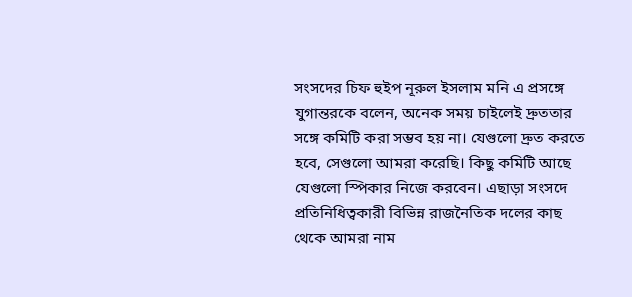সংসদের চিফ হুইপ নূরুল ইসলাম মনি এ প্রসঙ্গে যুগান্তরকে বলেন, অনেক সময় চাইলেই দ্রুততার সঙ্গে কমিটি করা সম্ভব হয় না। যেগুলো দ্রুত করতে হবে, সেগুলো আমরা করেছি। কিছু কমিটি আছে যেগুলো স্পিকার নিজে করবেন। এছাড়া সংসদে প্রতিনিধিত্বকারী বিভিন্ন রাজনৈতিক দলের কাছ থেকে আমরা নাম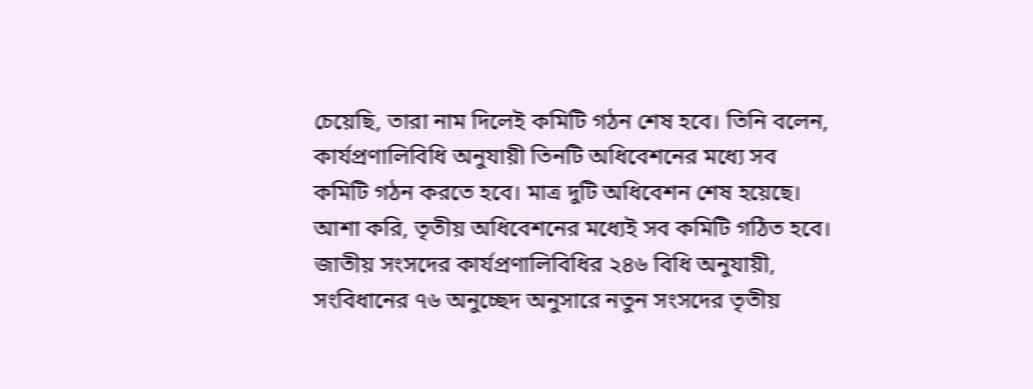চেয়েছি, তারা নাম দিলেই কমিটি গঠন শেষ হবে। তিনি বলেন, কার্যপ্রণালিবিধি অনুযায়ী তিনটি অধিবেশনের মধ্যে সব কমিটি গঠন করতে হবে। মাত্র দুটি অধিবেশন শেষ হয়েছে। আশা করি, তৃতীয় অধিবেশনের মধ্যেই সব কমিটি গঠিত হবে।
জাতীয় সংসদের কার্যপ্রণালিবিধির ২৪৬ বিধি অনুযায়ী, সংবিধানের ৭৬ অনুচ্ছেদ অনুসারে নতুন সংসদের তৃতীয়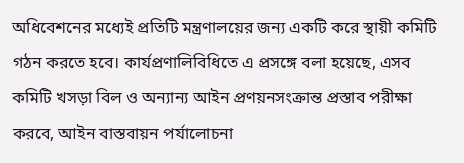অধিবেশনের মধ্যেই প্রতিটি মন্ত্রণালয়ের জন্য একটি করে স্থায়ী কমিটি গঠন করতে হবে। কার্যপ্রণালিবিধিতে এ প্রসঙ্গে বলা হয়েছে, এসব কমিটি খসড়া বিল ও অন্যান্য আইন প্রণয়নসংক্রান্ত প্রস্তাব পরীক্ষা করবে, আইন বাস্তবায়ন পর্যালোচনা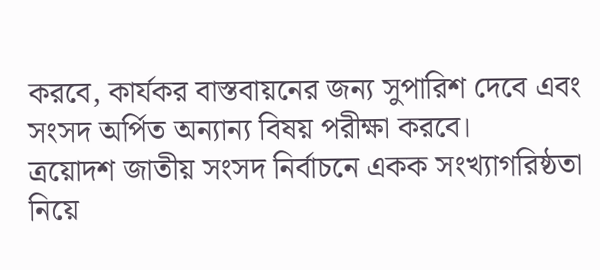করবে, কার্যকর বাস্তবায়নের জন্য সুপারিশ দেবে এবং সংসদ অর্পিত অন্যান্য বিষয় পরীক্ষা করবে।
ত্রয়োদশ জাতীয় সংসদ নির্বাচনে একক সংখ্যাগরিষ্ঠতা নিয়ে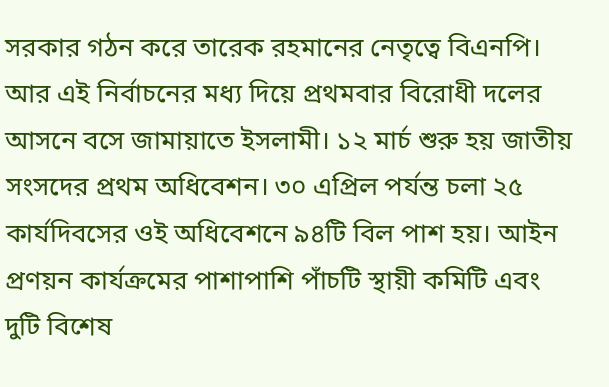সরকার গঠন করে তারেক রহমানের নেতৃত্বে বিএনপি। আর এই নির্বাচনের মধ্য দিয়ে প্রথমবার বিরোধী দলের আসনে বসে জামায়াতে ইসলামী। ১২ মার্চ শুরু হয় জাতীয় সংসদের প্রথম অধিবেশন। ৩০ এপ্রিল পর্যন্ত চলা ২৫ কার্যদিবসের ওই অধিবেশনে ৯৪টি বিল পাশ হয়। আইন প্রণয়ন কার্যক্রমের পাশাপাশি পাঁচটি স্থায়ী কমিটি এবং দুটি বিশেষ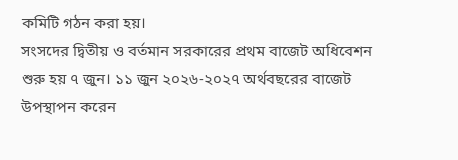কমিটি গঠন করা হয়।
সংসদের দ্বিতীয় ও বর্তমান সরকারের প্রথম বাজেট অধিবেশন শুরু হয় ৭ জুন। ১১ জুন ২০২৬-২০২৭ অর্থবছরের বাজেট উপস্থাপন করেন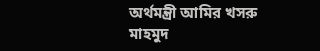অর্থমন্ত্রী আমির খসরু মাহমুদ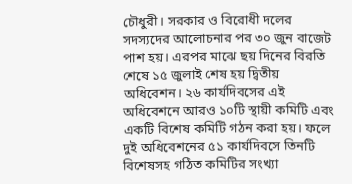চৌধুরী। সরকার ও বিরোধী দলের সদস্যদের আলোচনার পর ৩০ জুন বাজেট পাশ হয়। এরপর মাঝে ছয় দিনের বিরতি শেষে ১৫ জুলাই শেষ হয় দ্বিতীয় অধিবেশন। ২৬ কার্যদিবসের এই অধিবেশনে আরও ১০টি স্থায়ী কমিটি এবং একটি বিশেষ কমিটি গঠন করা হয়। ফলে দুই অধিবেশনের ৫১ কার্যদিবসে তিনটি বিশেষসহ গঠিত কমিটির সংখ্যা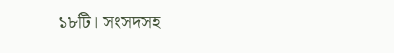১৮টি। সংসদসহ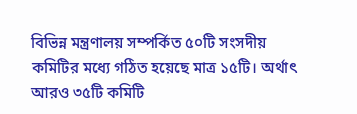বিভিন্ন মন্ত্রণালয় সম্পর্কিত ৫০টি সংসদীয় কমিটির মধ্যে গঠিত হয়েছে মাত্র ১৫টি। অর্থাৎ আরও ৩৫টি কমিটি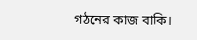গঠনের কাজ বাকি।